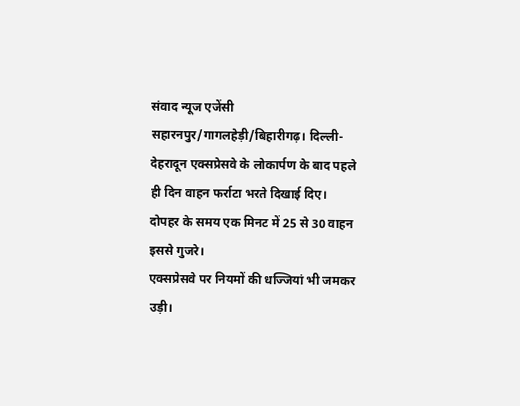संवाद न्यूज एजेंसी
सहारनपुर/गागलहेड़ी/बिहारीगढ़। दिल्ली-देहरादून एक्सप्रेसवे के लोकार्पण के बाद पहले ही दिन वाहन फर्राटा भरते दिखाई दिए। दोपहर के समय एक मिनट में 25 से 30 वाहन इससे गुजरे।
एक्सप्रेसवे पर नियमों की धज्जियां भी जमकर उड़ी।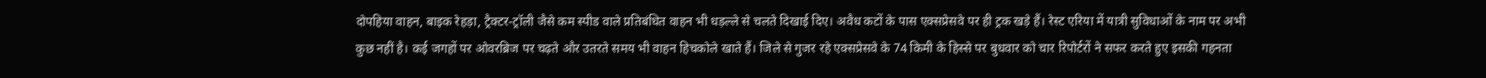दोपहिया वाहन, बाइक रेहड़ा, ट्रैक्टर-ट्रॉली जैसे कम स्पीड वाले प्रतिबंधित वाहन भी धड़ल्ले से चलते दिखाई दिए। अवैध कटों के पास एक्सप्रेसवे पर ही ट्रक खड़े हैं। रेस्ट एरिया में यात्री सुविधाओं के नाम पर अभी कुछ नहीं है। कई जगहों पर ओवरब्रिज पर चढ़ते और उतरते समय भी वाहन हिचकोले खाते हैं। जिले से गुजर रहे एक्सप्रेसवे के 74 किमी के हिस्से पर बुधवार को चार रिपोर्टरों ने सफर करते हुए इसकी गहनता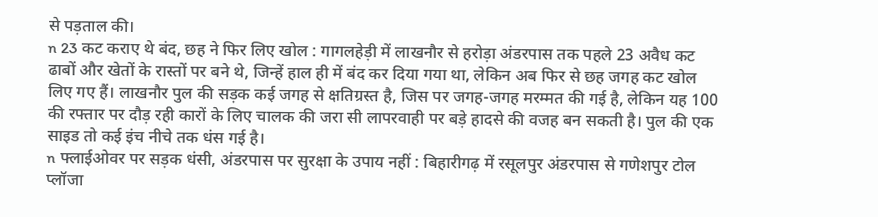से पड़ताल की।
n 23 कट कराए थे बंद, छह ने फिर लिए खोल : गागलहेड़ी में लाखनौर से हरोड़ा अंडरपास तक पहले 23 अवैध कट ढाबों और खेतों के रास्तों पर बने थे, जिन्हें हाल ही में बंद कर दिया गया था, लेकिन अब फिर से छह जगह कट खोल लिए गए हैं। लाखनौर पुल की सड़क कई जगह से क्षतिग्रस्त है, जिस पर जगह-जगह मरम्मत की गई है, लेकिन यह 100 की रफ्तार पर दौड़ रही कारों के लिए चालक की जरा सी लापरवाही पर बड़े हादसे की वजह बन सकती है। पुल की एक साइड तो कई इंच नीचे तक धंस गई है।
n फ्लाईओवर पर सड़क धंसी, अंडरपास पर सुरक्षा के उपाय नहीं : बिहारीगढ़ में रसूलपुर अंडरपास से गणेशपुर टोल प्लॉजा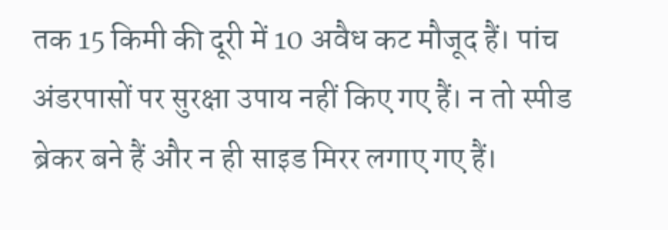तक 15 किमी की दूरी में 10 अवैध कट मौजूद हैं। पांच अंडरपासों पर सुरक्षा उपाय नहीं किए गए हैं। न तो स्पीड ब्रेकर बने हैं और न ही साइड मिरर लगाए गए हैं।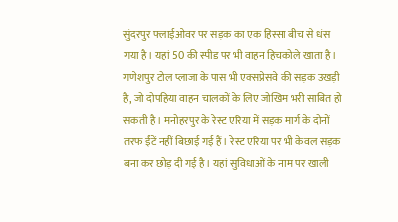सुंदरपुर फ्लाईओवर पर सड़क का एक हिस्सा बीच से धंस गया है। यहां 50 की स्पीड पर भी वाहन हिचकोले खाता है। गणेशपुर टोल प्लाजा के पास भी एक्सप्रेसवे की सड़क उखड़ी है, जो दोपहिया वाहन चालकों के लिए जोखिम भरी साबित हो सकती है। मनोहरपुर के रेस्ट एरिया में सड़क मार्ग के दोनों तरफ ईंटें नहीं बिछाई गई हैं। रेस्ट एरिया पर भी केवल सड़क बना कर छोड़ दी गई है। यहां सुविधाओं के नाम पर खाली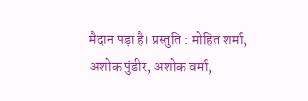मैदान पड़ा है। प्रस्तुति : मोहित शर्मा, अशोक पुंडीर, अशोक वर्मा,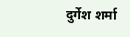दुर्गेश शर्मा